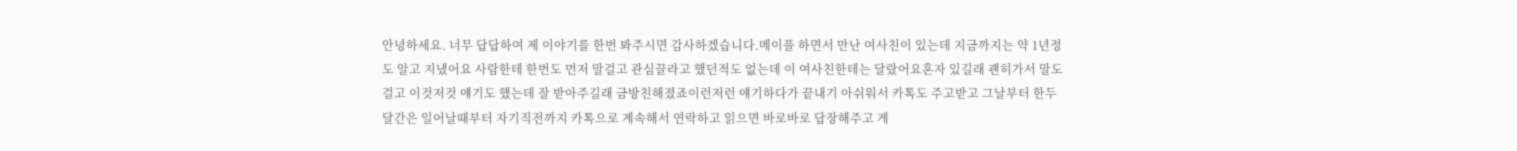안녕하세요. 너무 답답하여 제 이야기를 한번 봐주시면 감사하겠습니다.메이플 하면서 만난 여사친이 있는데 지금까지는 약 1년정도 알고 지냈어요 사람한테 한번도 먼저 말걸고 관심끌라고 했던적도 없는데 이 여사친한테는 달랐어요혼자 있길래 괜히가서 말도걸고 이것저것 얘기도 했는데 잘 받아주길래 금방친해졌죠이런저런 얘기하다가 끝내기 아쉬워서 카톡도 주고받고 그날부터 한두달간은 일어날때부터 자기직전까지 카톡으로 계속해서 연락하고 읽으면 바로바로 답장해주고 게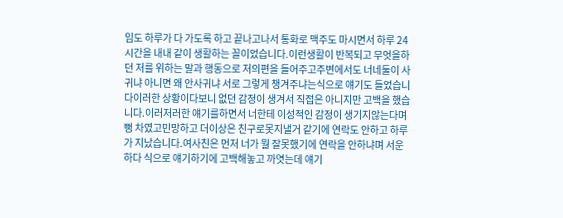임도 하루가 다 가도록 하고 끝나고나서 통화로 맥주도 마시면서 하루 24시간을 내내 같이 생활하는 꼴이었습니다.이런생활이 반복되고 무엇을하던 저를 위하는 말과 행동으로 저의편을 들어주고주변에서도 너네둘이 사귀냐 아니면 왜 안사귀냐 서로 그렇게 챙겨주냐는식으로 얘기도 들었습니다이러한 상황이다보니 없던 감정이 생겨서 직접은 아니지만 고백을 했습니다.이러저러한 얘기를하면서 너한테 이성적인 감정이 생기지않는다며 뻥 차였고민망하고 더이상은 친구로못지낼거 같기에 연락도 안하고 하루가 지났습니다.여사친은 먼저 너가 뭘 잘못했기에 연락을 안하냐며 서운하다 식으로 얘기하기에 고백해놓고 까엿는데 얘기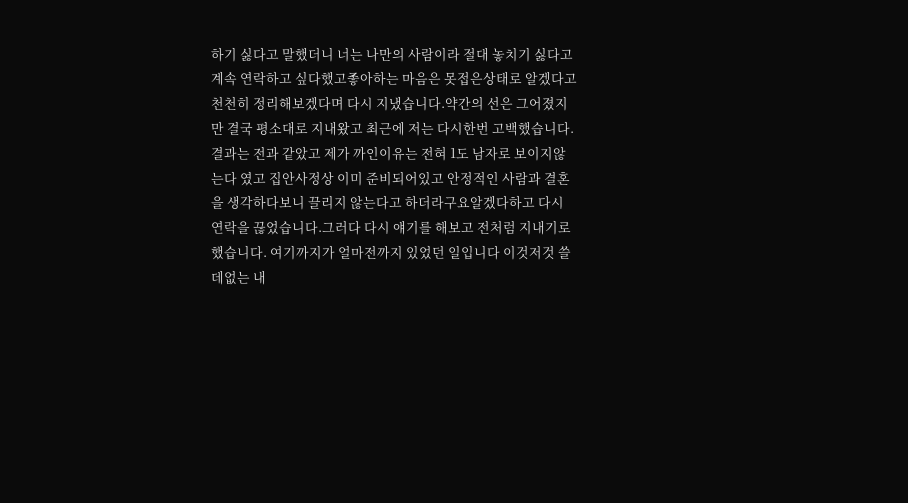하기 싫다고 말했더니 너는 나만의 사람이라 절대 놓치기 싫다고 계속 연락하고 싶다했고좋아하는 마음은 못접은상태로 알겠다고 천천히 정리해보겠다며 다시 지냈습니다.약간의 선은 그어졌지만 결국 평소대로 지내왔고 최근에 저는 다시한번 고백했습니다.결과는 전과 같았고 제가 까인이유는 전혀 1도 남자로 보이지않는다 였고 집안사정상 이미 준비되어있고 안정적인 사람과 결혼을 생각하다보니 끌리지 않는다고 하더라구요알겠다하고 다시 연락을 끊었습니다.그러다 다시 얘기를 해보고 전처럼 지내기로 했습니다. 여기까지가 얼마전까지 있었던 일입니다 이것저것 쓸데없는 내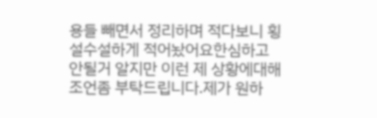용들 빼면서 정리하며 적다보니 횡설수설하게 적어놨어요한심하고 안될거 알지만 이런 제 상황에대해 조언좀 부탁드립니다.제가 원하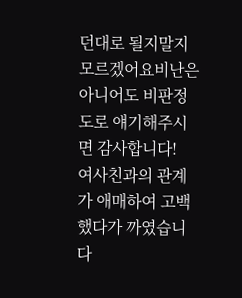던대로 될지말지 모르겠어요비난은 아니어도 비판정도로 얘기해주시면 감사합니다!
여사친과의 관계가 애매하여 고백했다가 까였습니다